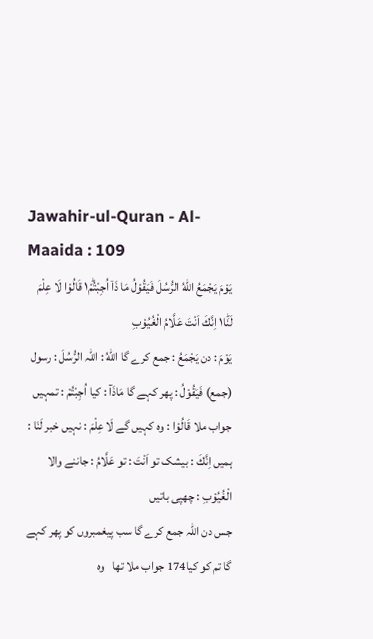Jawahir-ul-Quran - Al-Maaida : 109
یَوْمَ یَجْمَعُ اللّٰهُ الرُّسُلَ فَیَقُوْلُ مَا ذَاۤ اُجِبْتُمْ١ؕ قَالُوْا لَا عِلْمَ لَنَا١ؕ اِنَّكَ اَنْتَ عَلَّامُ الْغُیُوْبِ
يَوْمَ : دن يَجْمَعُ : جمع کرے گا اللّٰهُ : اللہ الرُّسُلَ : رسول (جمع) فَيَقُوْلُ : پھر کہے گا مَاذَآ : کیا اُجِبْتُمْ : تمہیں جواب ملا قَالُوْا : وہ کہیں گے لَا عِلْمَ : نہیں خبر لَنَا : ہمیں اِنَّكَ : بیشک تو اَنْتَ : تو عَلَّامُ : جاننے والا الْغُيُوْبِ : چھپی باتیں
جس دن اللہ جمع کرے گا سب پیغمبروں کو پھر کہے گا تم کو کیا174 جواب ملا تھا   وہ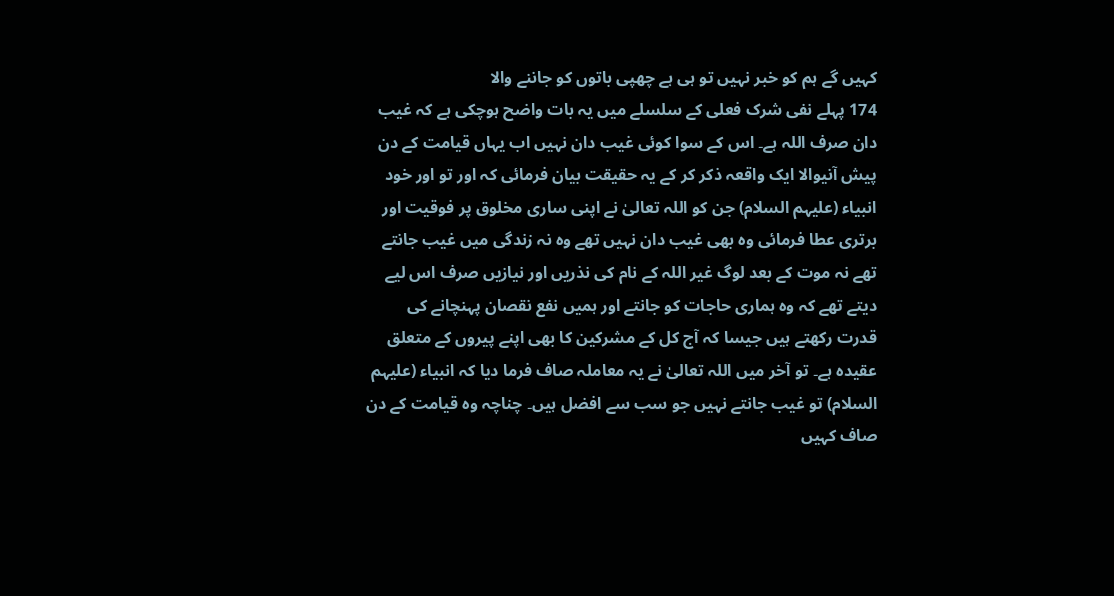کہیں گے ہم کو خبر نہیں تو ہی ہے چھپی باتوں کو جاننے والا
174 پہلے نفی شرک فعلی کے سلسلے میں یہ بات واضح ہوچکی ہے کہ غیب دان صرف اللہ ہے۔ اس کے سوا کوئی غیب دان نہیں اب یہاں قیامت کے دن پیش آنیوالا ایک واقعہ ذکر کر کے یہ حقیقت بیان فرمائی کہ اور تو اور خود انبیاء (علیہم السلام) جن کو اللہ تعالیٰ نے اپنی ساری مخلوق پر فوقیت اور برتری عطا فرمائی وہ بھی غیب دان نہیں تھے وہ نہ زندگی میں غیب جانتے تھے نہ موت کے بعد لوگ غیر اللہ کے نام کی نذریں اور نیازیں صرف اس لیے دیتے تھے کہ وہ ہماری حاجات کو جانتے اور ہمیں نفع نقصان پہنچانے کی قدرت رکھتے ہیں جیسا کہ آج کل کے مشرکین کا بھی اپنے پیروں کے متعلق عقیدہ ہے۔ تو آخر میں اللہ تعالیٰ نے یہ معاملہ صاف فرما دیا کہ انبیاء (علیہم السلام) تو غیب جانتے نہیں جو سب سے افضل ہیں۔ چناچہ وہ قیامت کے دن صاف کہیں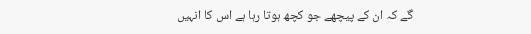گے کہ ان کے پیچھے جو کچھ ہوتا رہا ہے اس کا انہیں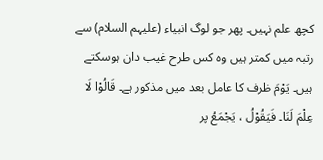کچھ علم نہیں۔ پھر جو لوگ انبیاء (علیہم السلام) سے رتبہ میں کمتر ہیں وہ کس طرح غیب دان ہوسکتے ہیں۔ یَوْمَ ظرف کا عامل بعد میں مذکور ہے۔ قَالُوْا لَا عِلْمَ لَنَا۔ فَیَقُوْلُ ، یَجْمَعُ پر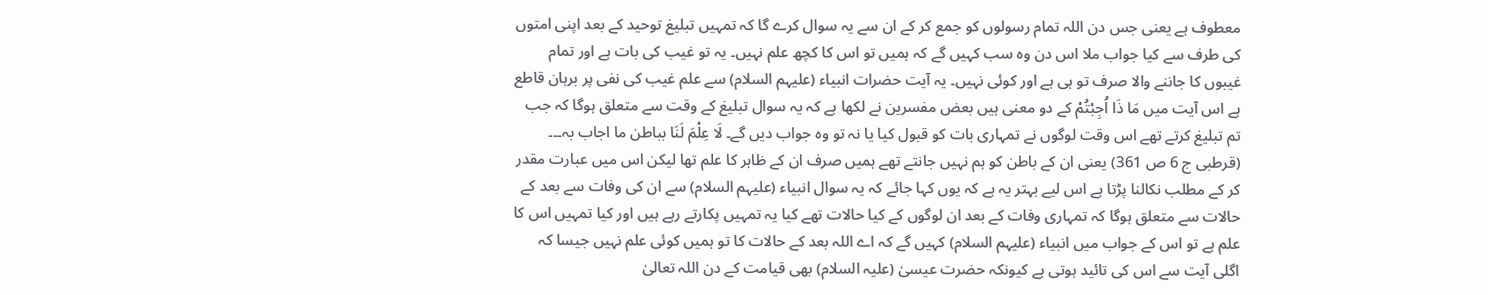معطوف ہے یعنی جس دن اللہ تمام رسولوں کو جمع کر کے ان سے یہ سوال کرے گا کہ تمہیں تبلیغ توحید کے بعد اپنی امتوں کی طرف سے کیا جواب ملا اس دن وہ سب کہیں گے کہ ہمیں تو اس کا کچھ علم نہیں۔ یہ تو غیب کی بات ہے اور تمام غیبوں کا جاننے والا صرف تو ہی ہے اور کوئی نہیں۔ یہ آیت حضرات انبیاء (علیہم السلام) سے علم غیب کی نفی پر برہان قاطع ہے اس آیت میں مَا ذَا اُجِبْتُمْ کے دو معنی ہیں بعض مفسرین نے لکھا ہے کہ یہ سوال تبلیغ کے وقت سے متعلق ہوگا کہ جب تم تبلیغ کرتے تھے اس وقت لوگوں نے تمہاری بات کو قبول کیا یا نہ تو وہ جواب دیں گے۔ لَا عِلْمَ لَنَا بباطن ما اجاب بہ۔۔۔ (قرطبی ج 6 ص 361) یعنی ان کے باطن کو ہم نہیں جانتے تھے ہمیں صرف ان کے ظاہر کا علم تھا لیکن اس میں عبارت مقدر کر کے مطلب نکالنا پڑتا ہے اس لیے بہتر یہ ہے کہ یوں کہا جائے کہ یہ سوال انبیاء (علیہم السلام) سے ان کی وفات سے بعد کے حالات سے متعلق ہوگا کہ تمہاری وفات کے بعد ان لوگوں کے کیا حالات تھے کیا یہ تمہیں پکارتے رہے ہیں اور کیا تمہیں اس کا علم ہے تو اس کے جواب میں انبیاء (علیہم السلام) کہیں گے کہ اے اللہ بعد کے حالات کا تو ہمیں کوئی علم نہیں جیسا کہ اگلی آیت سے اس کی تائید ہوتی ہے کیونکہ حضرت عیسیٰ (علیہ السلام) بھی قیامت کے دن اللہ تعالیٰ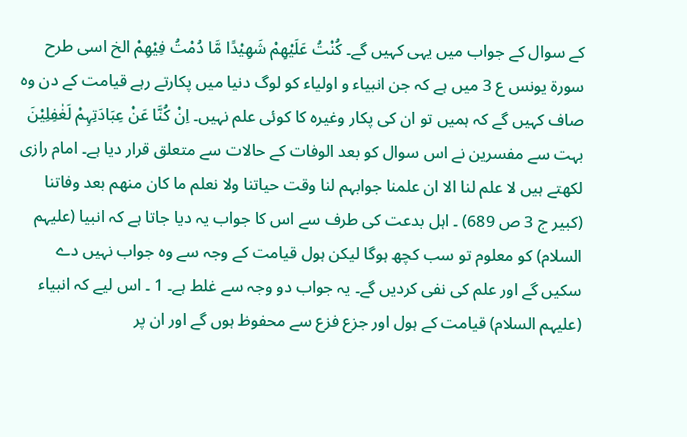کے سوال کے جواب میں یہی کہیں گے۔ کُنْتُ عَلَیْھِمْ شَھِیْدًا مَّا دُمْتُ فِیْھِمْ الخ اسی طرح سورة یونس ع 3 میں ہے کہ جن انبیاء و اولیاء کو لوگ دنیا میں پکارتے رہے قیامت کے دن وہ صاف کہیں گے کہ ہمیں تو ان کی پکار وغیرہ کا کوئی علم نہیں۔ اِنْ کُنَّا عَنْ عِبَادَتِہِمْ لَغٰفِلِیْنَ بہت سے مفسرین نے اس سوال کو بعد الوفات کے حالات سے متعلق قرار دیا ہے۔ امام رازی لکھتے ہیں لا علم لنا الا ان علمنا جوابہم لنا وقت حیاتنا ولا نعلم ما کان منھم بعد وفاتنا (کبیر ج 3 ص 689) ۔ اہل بدعت کی طرف سے اس کا جواب یہ دیا جاتا ہے کہ انبیا (علیہم السلام) کو معلوم تو سب کچھ ہوگا لیکن ہول قیامت کے وجہ سے وہ جواب نہیں دے سکیں گے اور علم کی نفی کردیں گے۔ یہ جواب دو وجہ سے غلط ہے۔ 1 ۔ اس لیے کہ انبیاء (علیہم السلام) قیامت کے ہول اور جزع فزع سے محفوظ ہوں گے اور ان پر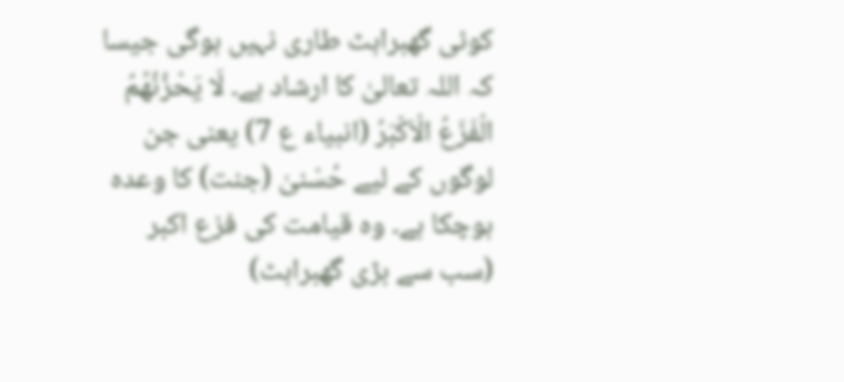کوئی گھبراہٹ طاری نہیں ہوگی جیسا کہ اللہ تعالیٰ کا ارشاد ہے۔ لَا یَحْزُنُھُمُ الْفَزَعُ الْاَکْبَرُ (انبیاء ع 7) یعنی جن لوگوں کے لیے حُسْنیٰ (جنت) کا وعدہ ہوچکا ہے۔ وہ قیامت کی فزع اکبر (سب سے بڑی گھبراہٹ)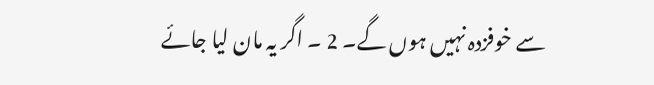سے خوفزدہ نہیں ہوں گے۔ 2 ۔ اگر یہ مان لیا جائے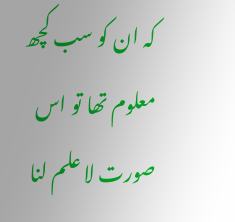کہ ان کو سب کچھ معلوم تھا تو اس صورت لا علم لنا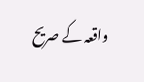واقعہ کے صریح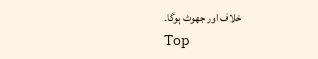خلاف اور جھوٹ ہوگا۔
Top